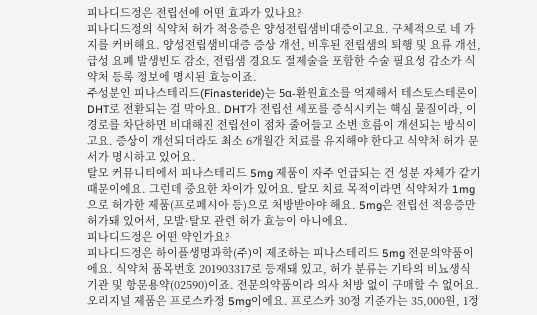피나디드정은 전립선에 어떤 효과가 있나요?
피나디드정의 식약처 허가 적응증은 양성전립샘비대증이고요. 구체적으로 네 가지를 커버해요. 양성전립샘비대증 증상 개선, 비후된 전립샘의 퇴행 및 요류 개선, 급성 요폐 발생빈도 감소, 전립샘 경요도 절제술을 포함한 수술 필요성 감소가 식약처 등록 정보에 명시된 효능이죠.
주성분인 피나스테리드(Finasteride)는 5α-환원효소를 억제해서 테스토스테론이 DHT로 전환되는 걸 막아요. DHT가 전립선 세포를 증식시키는 핵심 물질이라, 이 경로를 차단하면 비대해진 전립선이 점차 줄어들고 소변 흐름이 개선되는 방식이고요. 증상이 개선되더라도 최소 6개월간 치료를 유지해야 한다고 식약처 허가 문서가 명시하고 있어요.
탈모 커뮤니티에서 피나스테리드 5mg 제품이 자주 언급되는 건 성분 자체가 같기 때문이에요. 그런데 중요한 차이가 있어요. 탈모 치료 목적이라면 식약처가 1mg으로 허가한 제품(프로페시아 등)으로 처방받아야 해요. 5mg은 전립선 적응증만 허가돼 있어서, 모발·탈모 관련 허가 효능이 아니에요.
피나디드정은 어떤 약인가요?
피나디드정은 하이플생명과학(주)이 제조하는 피나스테리드 5mg 전문의약품이에요. 식약처 품목번호 201903317로 등재돼 있고, 허가 분류는 기타의 비뇨생식기관 및 항문용약(02590)이죠. 전문의약품이라 의사 처방 없이 구매할 수 없어요.
오리지널 제품은 프로스카정 5mg이에요. 프로스카 30정 기준가는 35,000원, 1정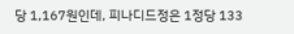당 1,167원인데, 피나디드정은 1정당 133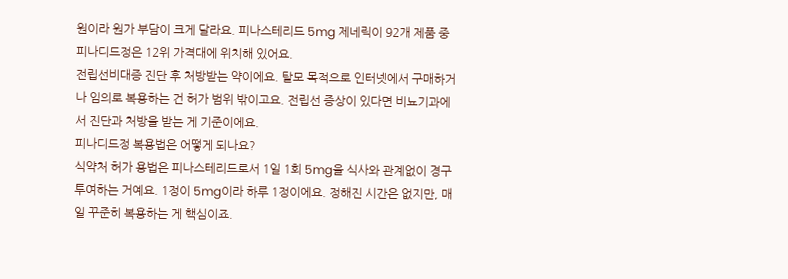원이라 원가 부담이 크게 달라요. 피나스테리드 5mg 제네릭이 92개 제품 중 피나디드정은 12위 가격대에 위치해 있어요.
전립선비대증 진단 후 처방받는 약이에요. 탈모 목적으로 인터넷에서 구매하거나 임의로 복용하는 건 허가 범위 밖이고요. 전립선 증상이 있다면 비뇨기과에서 진단과 처방을 받는 게 기준이에요.
피나디드정 복용법은 어떻게 되나요?
식약처 허가 용법은 피나스테리드로서 1일 1회 5mg을 식사와 관계없이 경구투여하는 거예요. 1정이 5mg이라 하루 1정이에요. 정해진 시간은 없지만, 매일 꾸준히 복용하는 게 핵심이죠.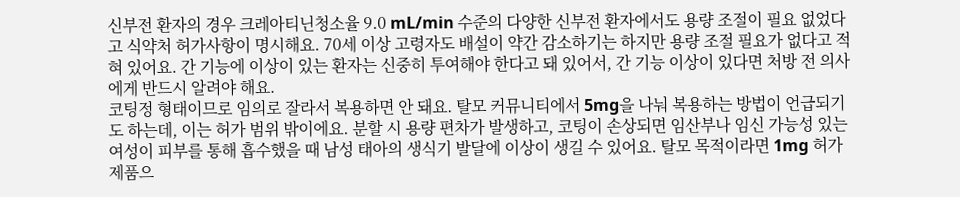신부전 환자의 경우 크레아티닌청소율 9.0 mL/min 수준의 다양한 신부전 환자에서도 용량 조절이 필요 없었다고 식약처 허가사항이 명시해요. 70세 이상 고령자도 배설이 약간 감소하기는 하지만 용량 조절 필요가 없다고 적혀 있어요. 간 기능에 이상이 있는 환자는 신중히 투여해야 한다고 돼 있어서, 간 기능 이상이 있다면 처방 전 의사에게 반드시 알려야 해요.
코팅정 형태이므로 임의로 잘라서 복용하면 안 돼요. 탈모 커뮤니티에서 5mg을 나눠 복용하는 방법이 언급되기도 하는데, 이는 허가 범위 밖이에요. 분할 시 용량 편차가 발생하고, 코팅이 손상되면 임산부나 임신 가능성 있는 여성이 피부를 통해 흡수했을 때 남성 태아의 생식기 발달에 이상이 생길 수 있어요. 탈모 목적이라면 1mg 허가 제품으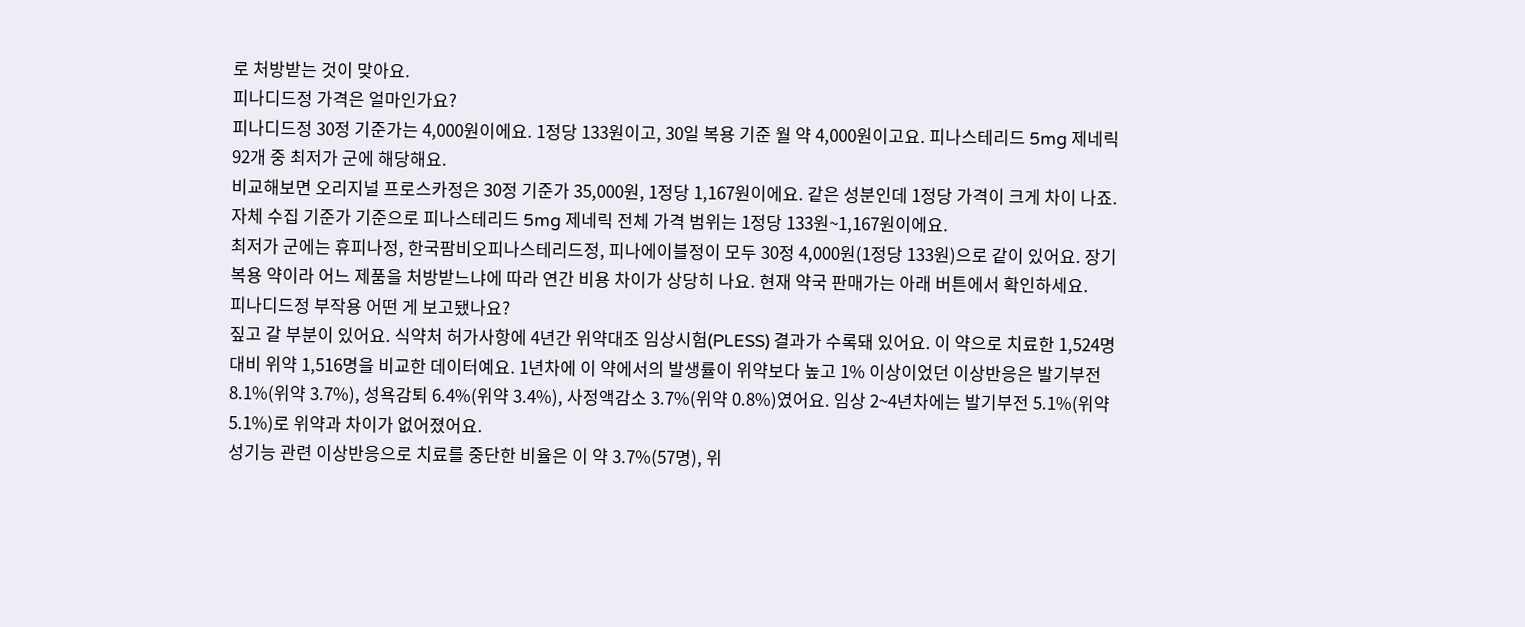로 처방받는 것이 맞아요.
피나디드정 가격은 얼마인가요?
피나디드정 30정 기준가는 4,000원이에요. 1정당 133원이고, 30일 복용 기준 월 약 4,000원이고요. 피나스테리드 5mg 제네릭 92개 중 최저가 군에 해당해요.
비교해보면 오리지널 프로스카정은 30정 기준가 35,000원, 1정당 1,167원이에요. 같은 성분인데 1정당 가격이 크게 차이 나죠. 자체 수집 기준가 기준으로 피나스테리드 5mg 제네릭 전체 가격 범위는 1정당 133원~1,167원이에요.
최저가 군에는 휴피나정, 한국팜비오피나스테리드정, 피나에이블정이 모두 30정 4,000원(1정당 133원)으로 같이 있어요. 장기 복용 약이라 어느 제품을 처방받느냐에 따라 연간 비용 차이가 상당히 나요. 현재 약국 판매가는 아래 버튼에서 확인하세요.
피나디드정 부작용 어떤 게 보고됐나요?
짚고 갈 부분이 있어요. 식약처 허가사항에 4년간 위약대조 임상시험(PLESS) 결과가 수록돼 있어요. 이 약으로 치료한 1,524명 대비 위약 1,516명을 비교한 데이터예요. 1년차에 이 약에서의 발생률이 위약보다 높고 1% 이상이었던 이상반응은 발기부전 8.1%(위약 3.7%), 성욕감퇴 6.4%(위약 3.4%), 사정액감소 3.7%(위약 0.8%)였어요. 임상 2~4년차에는 발기부전 5.1%(위약 5.1%)로 위약과 차이가 없어졌어요.
성기능 관련 이상반응으로 치료를 중단한 비율은 이 약 3.7%(57명), 위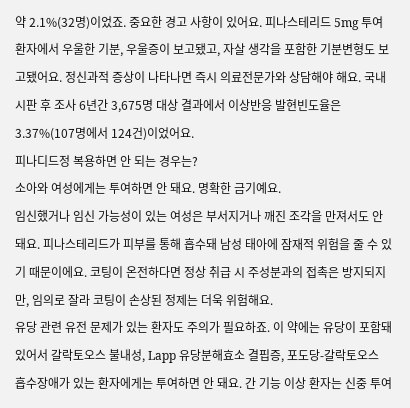약 2.1%(32명)이었죠. 중요한 경고 사항이 있어요. 피나스테리드 5mg 투여 환자에서 우울한 기분, 우울증이 보고됐고, 자살 생각을 포함한 기분변형도 보고됐어요. 정신과적 증상이 나타나면 즉시 의료전문가와 상담해야 해요. 국내 시판 후 조사 6년간 3,675명 대상 결과에서 이상반응 발현빈도율은 3.37%(107명에서 124건)이었어요.
피나디드정 복용하면 안 되는 경우는?
소아와 여성에게는 투여하면 안 돼요. 명확한 금기예요.
임신했거나 임신 가능성이 있는 여성은 부서지거나 깨진 조각을 만져서도 안 돼요. 피나스테리드가 피부를 통해 흡수돼 남성 태아에 잠재적 위험을 줄 수 있기 때문이에요. 코팅이 온전하다면 정상 취급 시 주성분과의 접촉은 방지되지만, 임의로 잘라 코팅이 손상된 정제는 더욱 위험해요.
유당 관련 유전 문제가 있는 환자도 주의가 필요하죠. 이 약에는 유당이 포함돼 있어서 갈락토오스 불내성, Lapp 유당분해효소 결핍증, 포도당-갈락토오스 흡수장애가 있는 환자에게는 투여하면 안 돼요. 간 기능 이상 환자는 신중 투여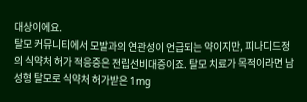대상이에요.
탈모 커뮤니티에서 모발과의 연관성이 언급되는 약이지만, 피나디드정의 식약처 허가 적응증은 전립선비대증이죠. 탈모 치료가 목적이라면 남성형 탈모로 식약처 허가받은 1mg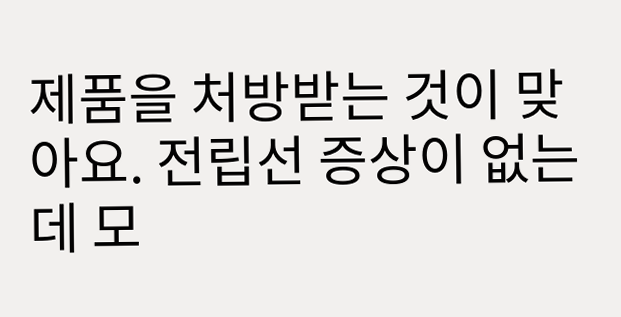제품을 처방받는 것이 맞아요. 전립선 증상이 없는데 모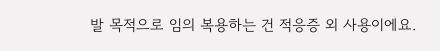발 목적으로 임의 복용하는 건 적응증 외 사용이에요.